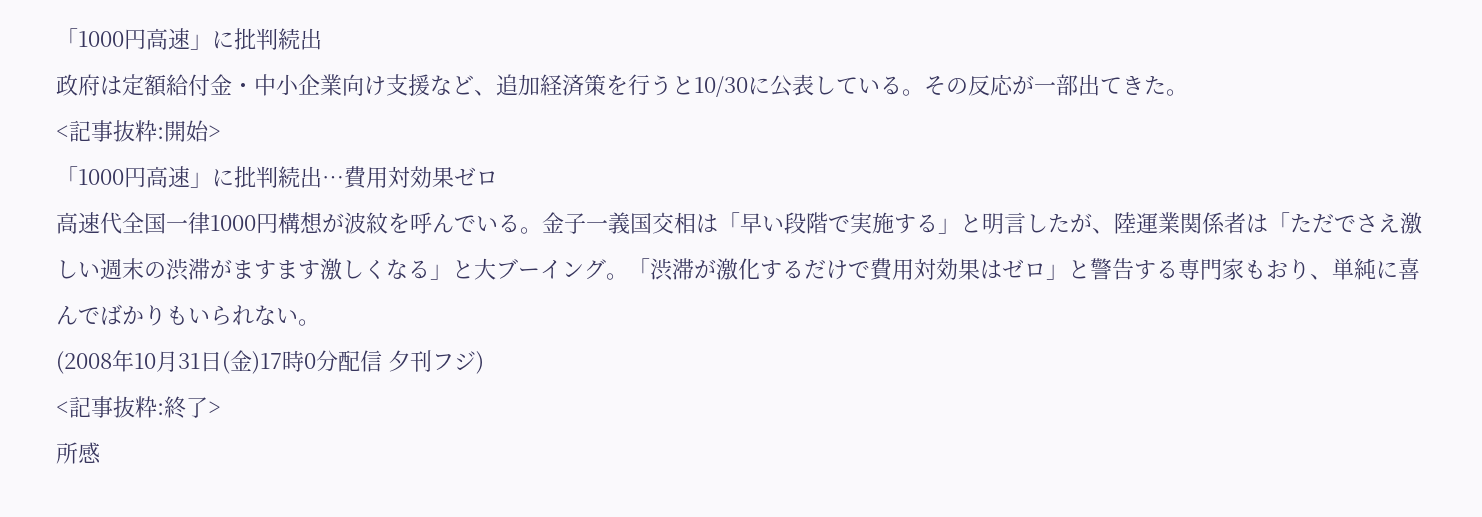「1000円高速」に批判続出
政府は定額給付金・中小企業向け支援など、追加経済策を行うと10/30に公表している。その反応が一部出てきた。
<記事抜粋:開始>
「1000円高速」に批判続出…費用対効果ゼロ
高速代全国一律1000円構想が波紋を呼んでいる。金子一義国交相は「早い段階で実施する」と明言したが、陸運業関係者は「ただでさえ激しい週末の渋滞がますます激しくなる」と大ブーイング。「渋滞が激化するだけで費用対効果はゼロ」と警告する専門家もおり、単純に喜んでばかりもいられない。
(2008年10月31日(金)17時0分配信 夕刊フジ)
<記事抜粋:終了>
所感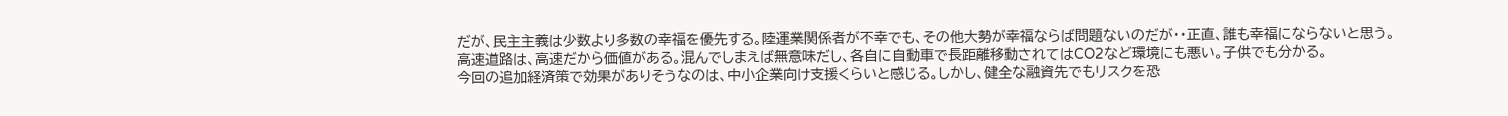だが、民主主義は少数より多数の幸福を優先する。陸運業関係者が不幸でも、その他大勢が幸福ならば問題ないのだが・・正直、誰も幸福にならないと思う。
高速道路は、高速だから価値がある。混んでしまえば無意味だし、各自に自動車で長距離移動されてはCO2など環境にも悪い。子供でも分かる。
今回の追加経済策で効果がありそうなのは、中小企業向け支援くらいと感じる。しかし、健全な融資先でもリスクを恐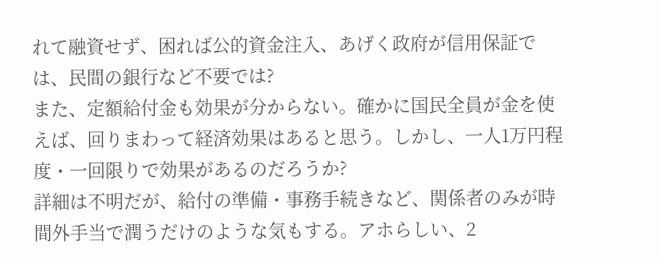れて融資せず、困れば公的資金注入、あげく政府が信用保証では、民間の銀行など不要では?
また、定額給付金も効果が分からない。確かに国民全員が金を使えば、回りまわって経済効果はあると思う。しかし、一人1万円程度・一回限りで効果があるのだろうか?
詳細は不明だが、給付の準備・事務手続きなど、関係者のみが時間外手当で潤うだけのような気もする。アホらしい、2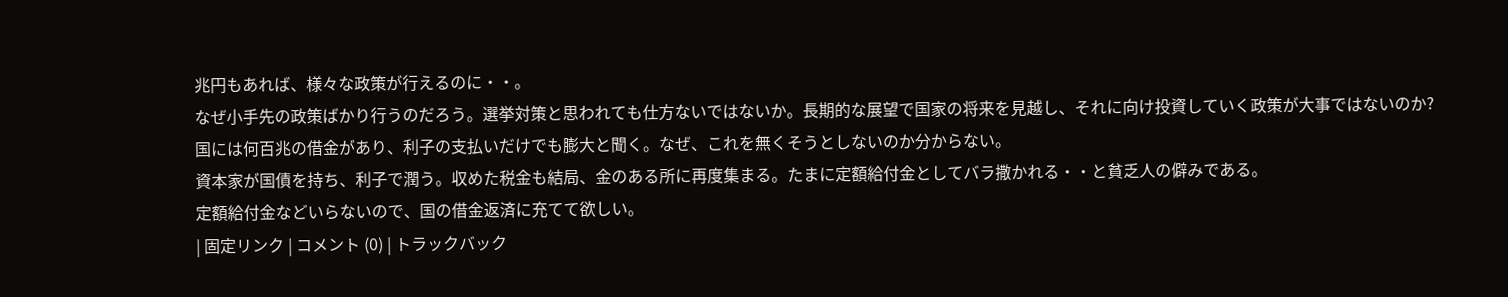兆円もあれば、様々な政策が行えるのに・・。
なぜ小手先の政策ばかり行うのだろう。選挙対策と思われても仕方ないではないか。長期的な展望で国家の将来を見越し、それに向け投資していく政策が大事ではないのか?
国には何百兆の借金があり、利子の支払いだけでも膨大と聞く。なぜ、これを無くそうとしないのか分からない。
資本家が国債を持ち、利子で潤う。収めた税金も結局、金のある所に再度集まる。たまに定額給付金としてバラ撒かれる・・と貧乏人の僻みである。
定額給付金などいらないので、国の借金返済に充てて欲しい。
| 固定リンク | コメント (0) | トラックバック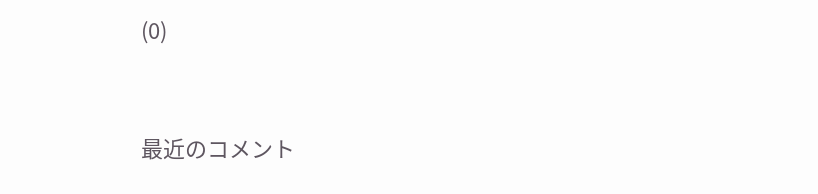(0)


最近のコメント